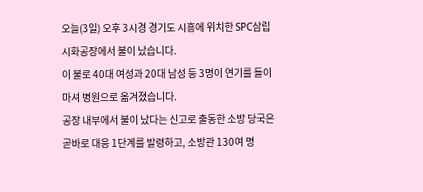오늘(3일) 오후 3시경 경기도 시흥에 위치한 SPC삼립 시화공장에서 불이 났습니다.
이 불로 40대 여성과 20대 남성 등 3명이 연기를 들이마셔 병원으로 옮겨졌습니다.
공장 내부에서 불이 났다는 신고로 출동한 소방 당국은 곧바로 대응 1단계를 발령하고, 소방관 130여 명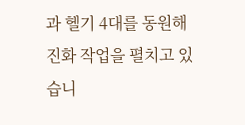과 헬기 4대를 동원해 진화 작업을 펼치고 있습니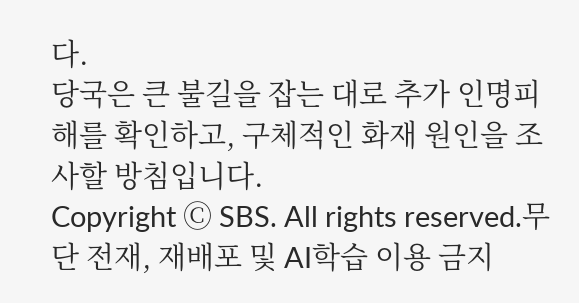다.
당국은 큰 불길을 잡는 대로 추가 인명피해를 확인하고, 구체적인 화재 원인을 조사할 방침입니다.
Copyright Ⓒ SBS. All rights reserved.무단 전재, 재배포 및 AI학습 이용 금지